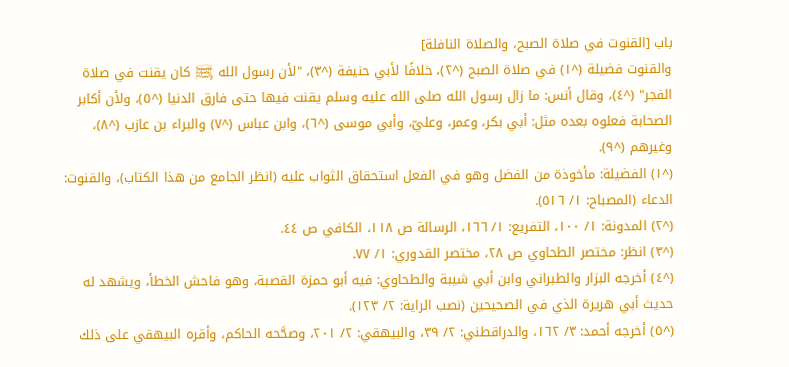باب [القنوت في صلاة الصبح، والصلاة النافلة]
والقنوت فضيلة (^١) في صلاة الصبح (^٢)، خلافًا لأبي حنيفة (^٣)، "لأن رسول الله ﵊ كان يقنت في صلاة الفجر" (^٤)، وقال أنس: ما زال رسول الله صلى الله عليه وسلم يقنت فيها حتى فارق الدنيا (^٥)، ولأن أكابر الصحابة فعلوه بعده مثل: أبي بكر، وعمر، وعليّ، وأبي موسى (^٦)، وابن عباس (^٧) والبراء بن عازب (^٨)، وغيرهم (^٩).
(^١) الفضيلة: مأخوذة من الفضل وهو في الفعل استحقاق الثواب عليه (انظر الجامع من هذا الكتاب)، والقنوت: الدعاء (المصباح: ١/ ٥١٦).
(^٢) المدونة: ١/ ١٠٠، التفريع: ١/ ١٦٦، الرسالة ص ١١٨، الكافي ص ٤٤.
(^٣) انظر: مختصر الطحاوي ص ٢٨، مختصر القدوري: ١/ ٧٧.
(^٤) أخرجه البزار والطبراني وابن أبي شيبة والطحاوي: فيه أبو حمزة القصبة، وهو فاحش الخطأ، ويشهد له حديث أبي هريرة الذي في الصحيحين (نصب الراية: ٢/ ١٢٣).
(^٥) أخرجه أحمد: ٣/ ١٦٢، والدراقطني: ٢/ ٣٩، والبيهقي: ٢/ ٢٠١، وصحَّحه الحاكم، وأقره البيهقي على ذلك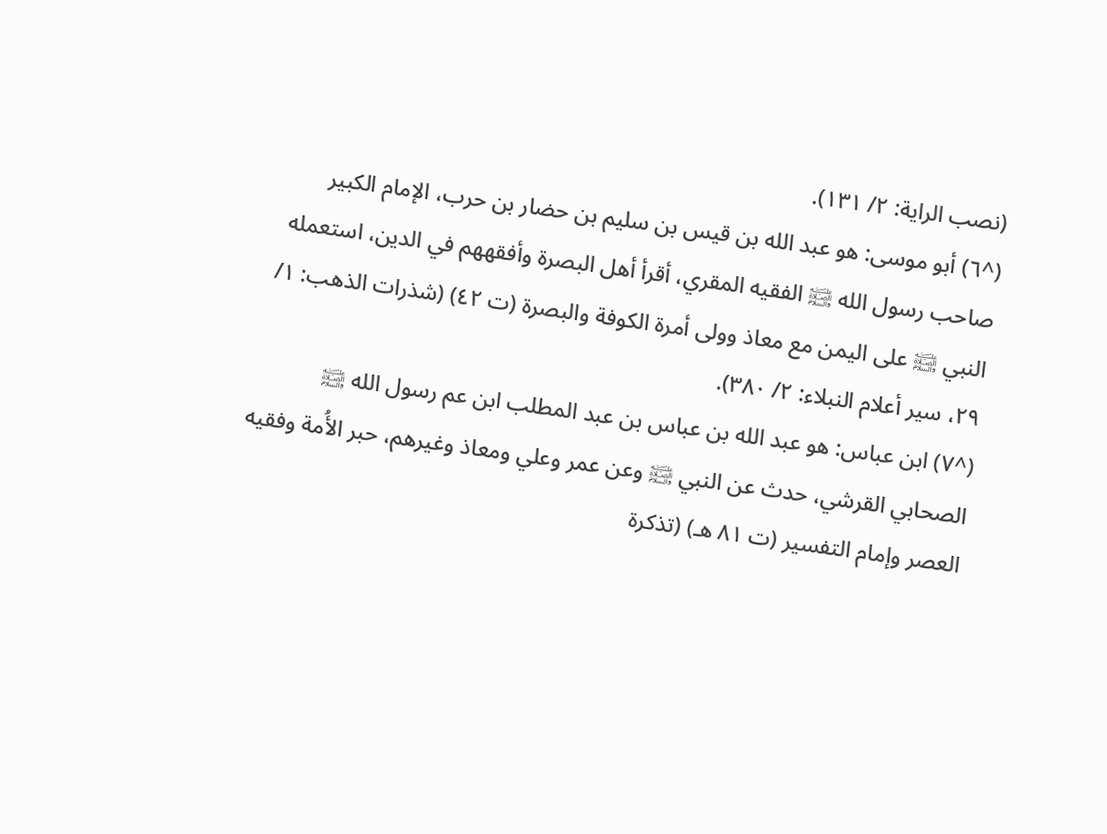(نصب الراية: ٢/ ١٣١).
(^٦) أبو موسى: هو عبد الله بن قيس بن سليم بن حضار بن حرب، الإمام الكبير صاحب رسول الله ﵊ الفقيه المقري، أقرأ أهل البصرة وأفقههم في الدين، استعمله النبي ﵊ على اليمن مع معاذ وولى أمرة الكوفة والبصرة (ت ٤٢) (شذرات الذهب: ١/ ٢٩، سير أعلام النبلاء: ٢/ ٣٨٠).
(^٧) ابن عباس: هو عبد الله بن عباس بن عبد المطلب ابن عم رسول الله ﵊ الصحابي القرشي، حدث عن النبي ﵊ وعن عمر وعلي ومعاذ وغيرهم، حبر الأُمة وفقيه العصر وإمام التفسير (ت ٨١ هـ) (تذكرة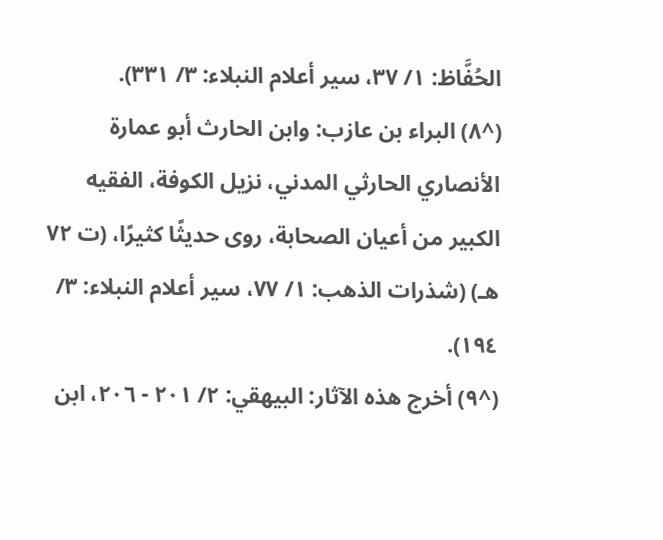الحُفَّاظ: ١/ ٣٧، سير أعلام النبلاء: ٣/ ٣٣١).
(^٨) البراء بن عازب: وابن الحارث أبو عمارة الأنصاري الحارثي المدني، نزيل الكوفة، الفقيه الكبير من أعيان الصحابة، روى حديثًا كثيرًا، (ت ٧٢ هـ) (شذرات الذهب: ١/ ٧٧، سير أعلام النبلاء: ٣/ ١٩٤).
(^٩) أخرج هذه الآثار: البيهقي: ٢/ ٢٠١ - ٢٠٦، ابن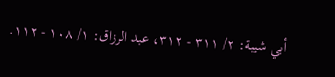أبي شيبة: ٢/ ٣١١ - ٣١٢، عبد الرزاق: ١/ ١٠٨ - ١١٢.